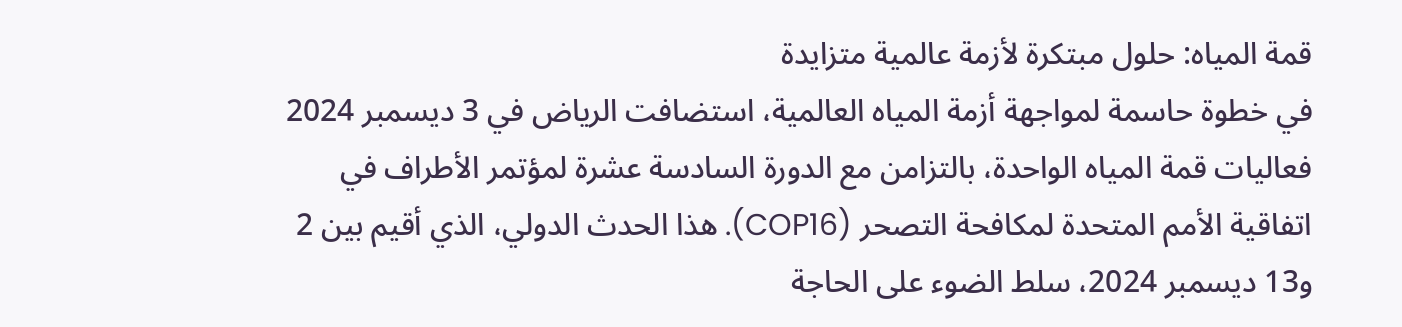قمة المياه: حلول مبتكرة لأزمة عالمية متزايدة
في خطوة حاسمة لمواجهة أزمة المياه العالمية، استضافت الرياض في 3 ديسمبر 2024 فعاليات قمة المياه الواحدة، بالتزامن مع الدورة السادسة عشرة لمؤتمر الأطراف في اتفاقية الأمم المتحدة لمكافحة التصحر (COP16). هذا الحدث الدولي، الذي أقيم بين 2 و13 ديسمبر 2024، سلط الضوء على الحاجة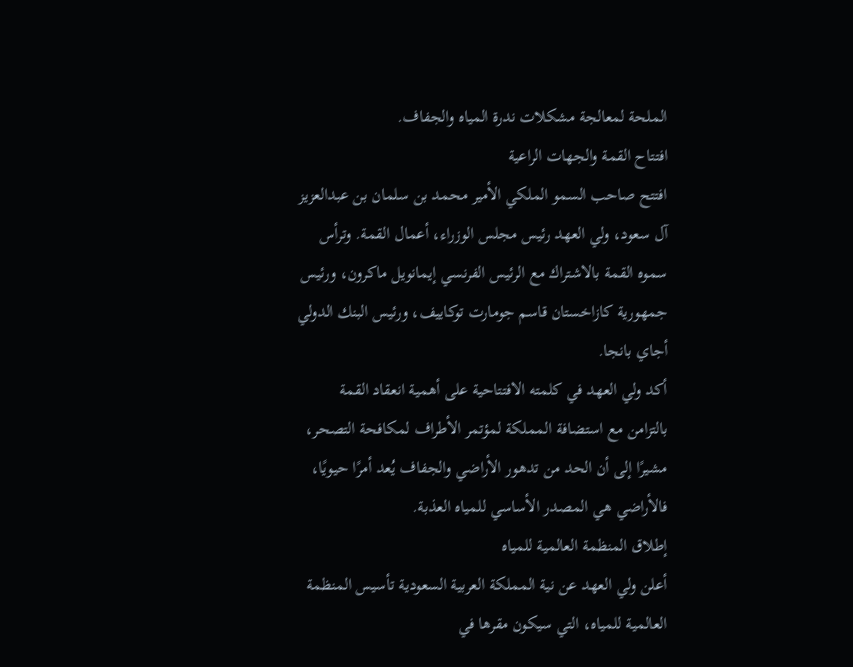الملحة لمعالجة مشكلات ندرة المياه والجفاف.
افتتاح القمة والجهات الراعية
افتتح صاحب السمو الملكي الأمير محمد بن سلمان بن عبدالعزيز آل سعود، ولي العهد رئيس مجلس الوزراء، أعمال القمة. وترأس سموه القمة بالاشتراك مع الرئيس الفرنسي إيمانويل ماكرون، ورئيس جمهورية كازاخستان قاسم جومارت توكاييف، ورئيس البنك الدولي أجاي بانجا.
أكد ولي العهد في كلمته الافتتاحية على أهمية انعقاد القمة بالتزامن مع استضافة المملكة لمؤتمر الأطراف لمكافحة التصحر، مشيرًا إلى أن الحد من تدهور الأراضي والجفاف يُعد أمرًا حيويًا، فالأراضي هي المصدر الأساسي للمياه العذبة.
إطلاق المنظمة العالمية للمياه
أعلن ولي العهد عن نية المملكة العربية السعودية تأسيس المنظمة العالمية للمياه، التي سيكون مقرها في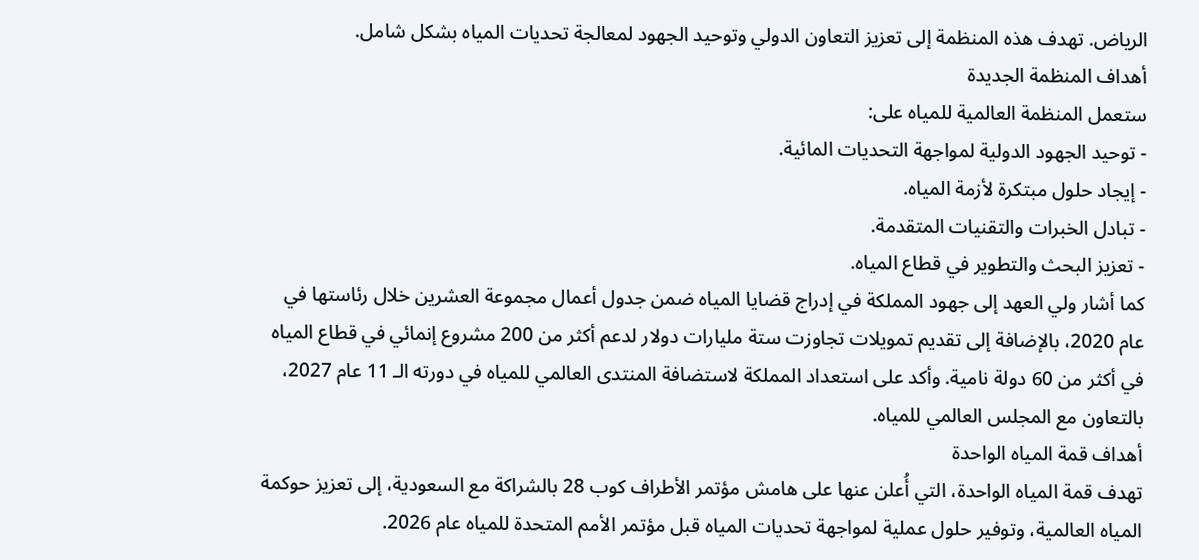الرياض. تهدف هذه المنظمة إلى تعزيز التعاون الدولي وتوحيد الجهود لمعالجة تحديات المياه بشكل شامل.
أهداف المنظمة الجديدة
ستعمل المنظمة العالمية للمياه على:
- توحيد الجهود الدولية لمواجهة التحديات المائية.
- إيجاد حلول مبتكرة لأزمة المياه.
- تبادل الخبرات والتقنيات المتقدمة.
- تعزيز البحث والتطوير في قطاع المياه.
كما أشار ولي العهد إلى جهود المملكة في إدراج قضايا المياه ضمن جدول أعمال مجموعة العشرين خلال رئاستها في عام 2020، بالإضافة إلى تقديم تمويلات تجاوزت ستة مليارات دولار لدعم أكثر من 200 مشروع إنمائي في قطاع المياه في أكثر من 60 دولة نامية. وأكد على استعداد المملكة لاستضافة المنتدى العالمي للمياه في دورته الـ 11 عام 2027، بالتعاون مع المجلس العالمي للمياه.
أهداف قمة المياه الواحدة
تهدف قمة المياه الواحدة، التي أُعلن عنها على هامش مؤتمر الأطراف كوب 28 بالشراكة مع السعودية، إلى تعزيز حوكمة المياه العالمية، وتوفير حلول عملية لمواجهة تحديات المياه قبل مؤتمر الأمم المتحدة للمياه عام 2026.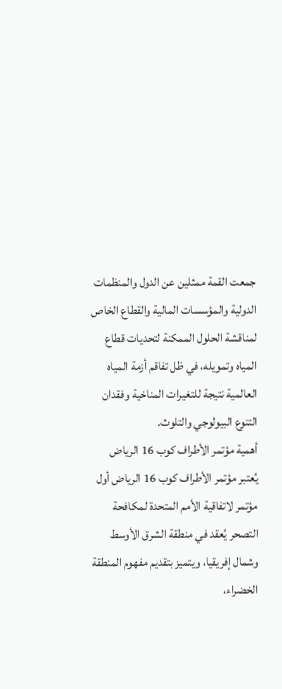جمعت القمة ممثلين عن الدول والمنظمات الدولية والمؤسسات المالية والقطاع الخاص لمناقشة الحلول الممكنة لتحديات قطاع المياه وتمويله، في ظل تفاقم أزمة المياه العالمية نتيجة للتغيرات المناخية وفقدان التنوع البيولوجي والتلوث.
أهمية مؤتمر الأطراف كوب 16 الرياض
يُعتبر مؤتمر الأطراف كوب 16 الرياض أول مؤتمر لاتفاقية الأمم المتحدة لمكافحة التصحر يُعقد في منطقة الشرق الأوسط وشمال إفريقيا، ويتميز بتقديم مفهوم المنطقة الخضراء،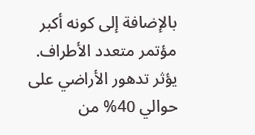بالإضافة إلى كونه أكبر مؤتمر متعدد الأطراف. يؤثر تدهور الأراضي على حوالي 40% من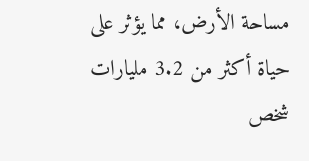مساحة الأرض، مما يؤثر على حياة أكثر من 3.2 مليارات شخص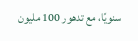سنويًا، مع تدهور 100 مليون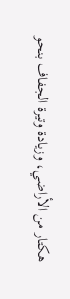هكتار من الأراضي، وزيادة وتيرة الجفاف بنحو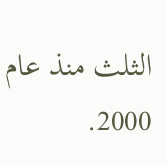الثلث منذ عام 2000.